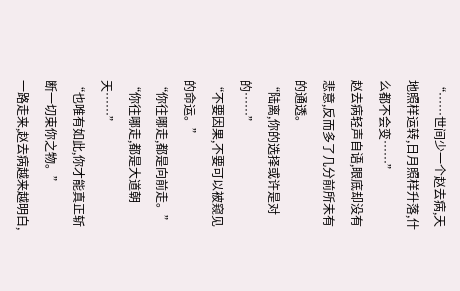“……世间少一个赵去病,天地照样运转,日月照样升落,什么都不会变……”
赵去病轻声自语,眼底却没有悲意,反而多了几分前所未有的通透。
“陆离,你的选择或许是对的……”
“不要因果,不要可以被窥见的命运。”
“你往哪走,都是向前走。”
“你往哪走,都是大道朝天……”
“也唯有如此,你才能真正斩断一切束你之物。”
一路走来,赵去病越来越明白,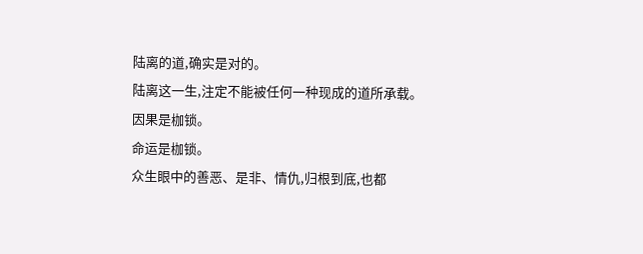陆离的道,确实是对的。
陆离这一生,注定不能被任何一种现成的道所承载。
因果是枷锁。
命运是枷锁。
众生眼中的善恶、是非、情仇,归根到底,也都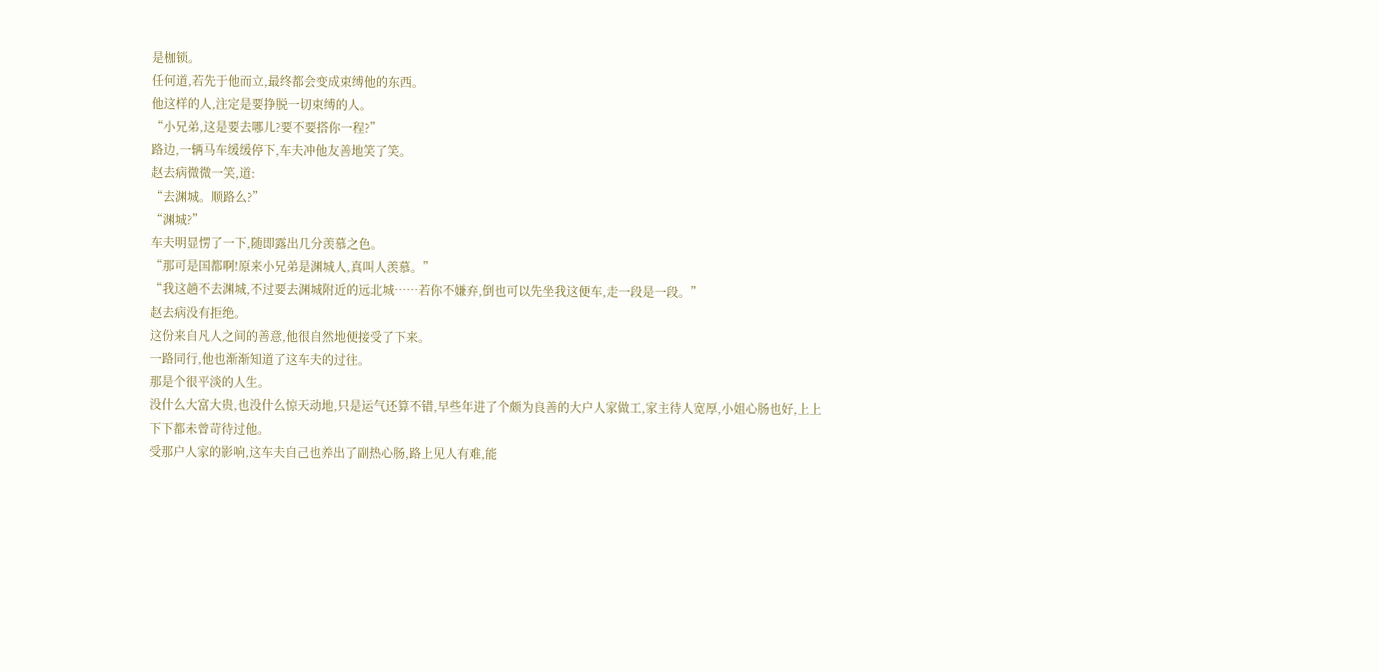是枷锁。
任何道,若先于他而立,最终都会变成束缚他的东西。
他这样的人,注定是要挣脱一切束缚的人。
“小兄弟,这是要去哪儿?要不要搭你一程?”
路边,一辆马车缓缓停下,车夫冲他友善地笑了笑。
赵去病微微一笑,道:
“去渊城。顺路么?”
“渊城?”
车夫明显愣了一下,随即露出几分羡慕之色。
“那可是国都啊!原来小兄弟是渊城人,真叫人羡慕。”
“我这趟不去渊城,不过要去渊城附近的远北城……若你不嫌弃,倒也可以先坐我这便车,走一段是一段。”
赵去病没有拒绝。
这份来自凡人之间的善意,他很自然地便接受了下来。
一路同行,他也渐渐知道了这车夫的过往。
那是个很平淡的人生。
没什么大富大贵,也没什么惊天动地,只是运气还算不错,早些年进了个颇为良善的大户人家做工,家主待人宽厚,小姐心肠也好,上上下下都未曾苛待过他。
受那户人家的影响,这车夫自己也养出了副热心肠,路上见人有难,能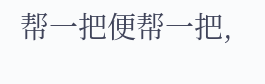帮一把便帮一把,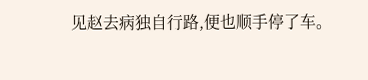见赵去病独自行路,便也顺手停了车。